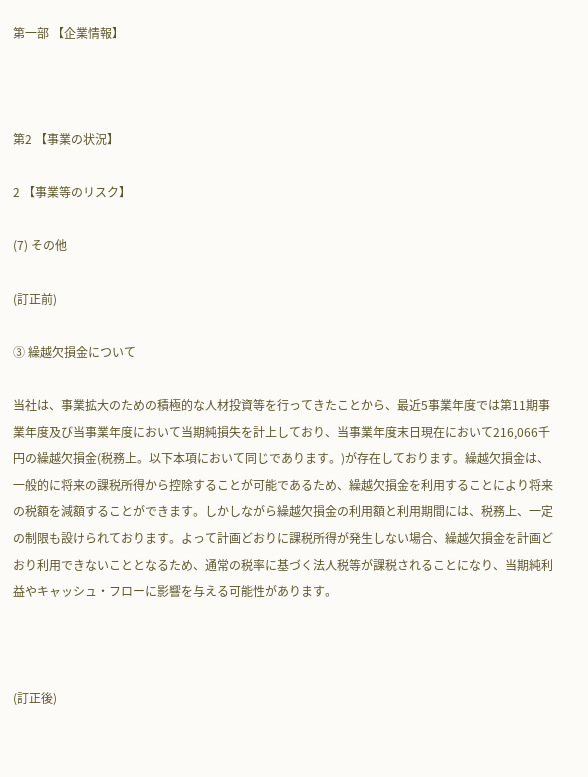第一部 【企業情報】



第2 【事業の状況】

2 【事業等のリスク】

(7) その他

(訂正前)

③ 繰越欠損金について

当社は、事業拡大のための積極的な人材投資等を行ってきたことから、最近5事業年度では第11期事業年度及び当事業年度において当期純損失を計上しており、当事業年度末日現在において216,066千円の繰越欠損金(税務上。以下本項において同じであります。)が存在しております。繰越欠損金は、一般的に将来の課税所得から控除することが可能であるため、繰越欠損金を利用することにより将来の税額を減額することができます。しかしながら繰越欠損金の利用額と利用期間には、税務上、一定の制限も設けられております。よって計画どおりに課税所得が発生しない場合、繰越欠損金を計画どおり利用できないこととなるため、通常の税率に基づく法人税等が課税されることになり、当期純利益やキャッシュ・フローに影響を与える可能性があります。



(訂正後)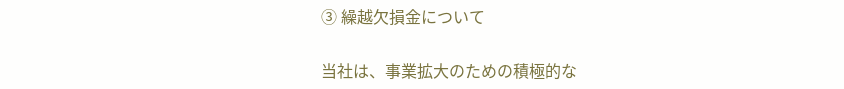③ 繰越欠損金について

当社は、事業拡大のための積極的な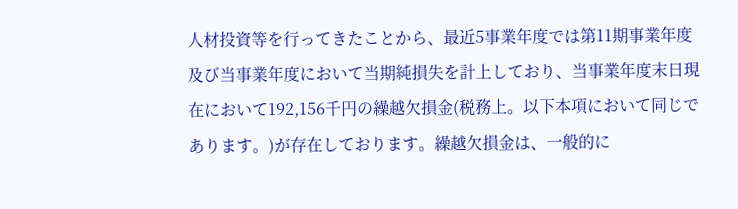人材投資等を行ってきたことから、最近5事業年度では第11期事業年度及び当事業年度において当期純損失を計上しており、当事業年度末日現在において192,156千円の繰越欠損金(税務上。以下本項において同じであります。)が存在しております。繰越欠損金は、一般的に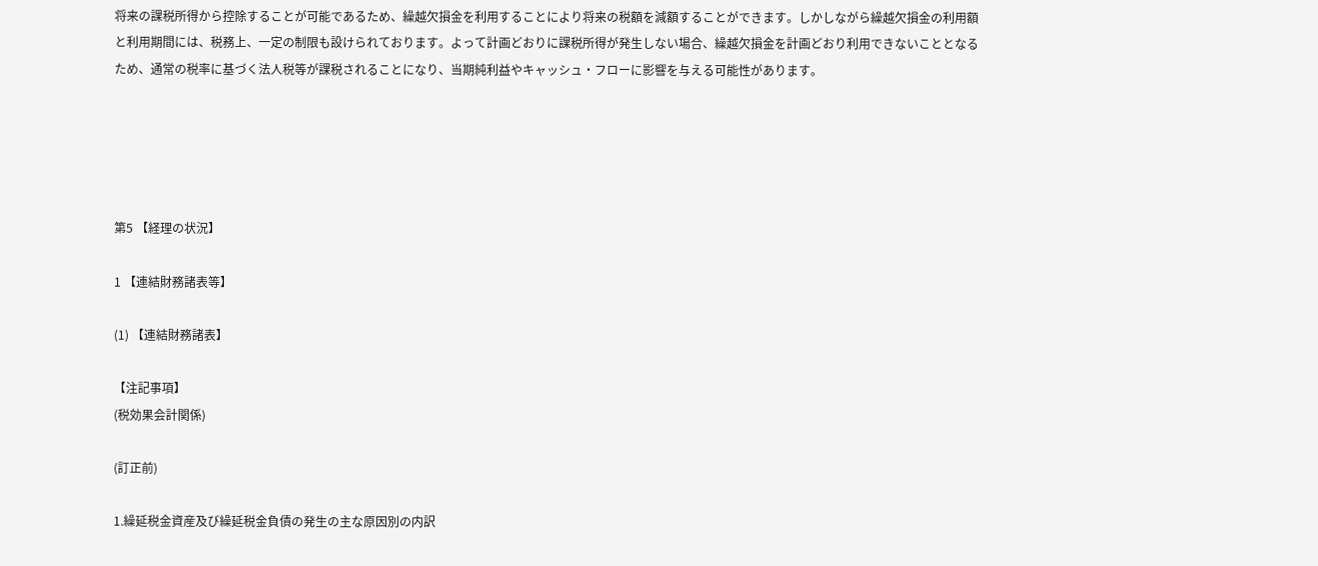将来の課税所得から控除することが可能であるため、繰越欠損金を利用することにより将来の税額を減額することができます。しかしながら繰越欠損金の利用額と利用期間には、税務上、一定の制限も設けられております。よって計画どおりに課税所得が発生しない場合、繰越欠損金を計画どおり利用できないこととなるため、通常の税率に基づく法人税等が課税されることになり、当期純利益やキャッシュ・フローに影響を与える可能性があります。





第5 【経理の状況】

1 【連結財務諸表等】

(1) 【連結財務諸表】

【注記事項】
(税効果会計関係)

(訂正前)

1.繰延税金資産及び繰延税金負債の発生の主な原因別の内訳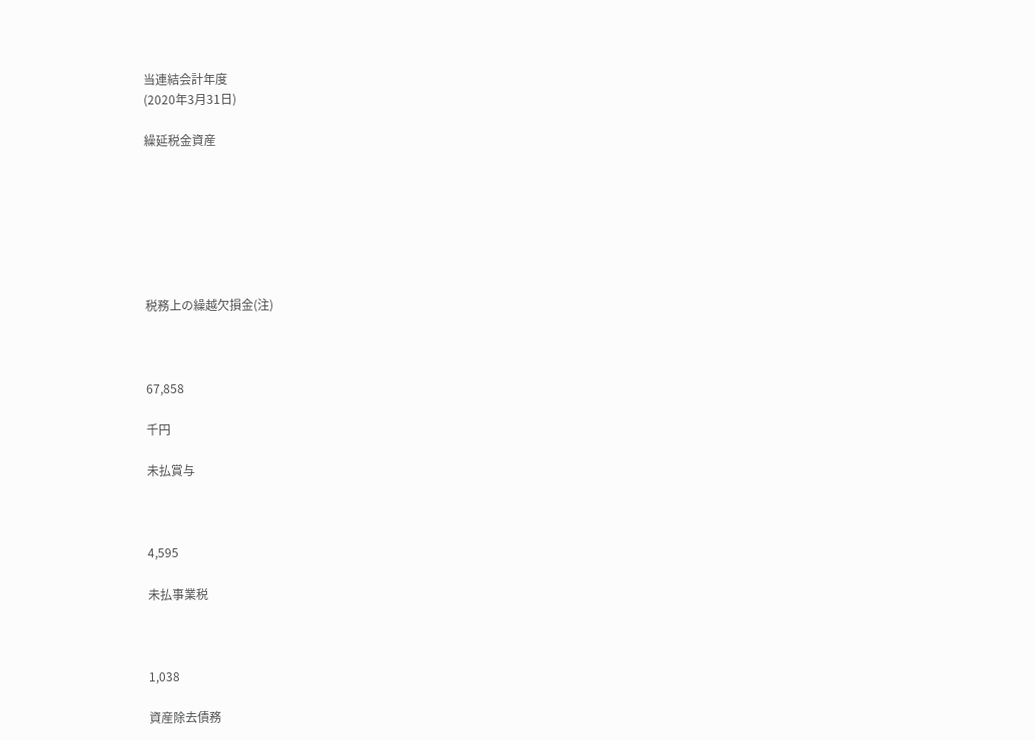当連結会計年度
(2020年3月31日)

繰延税金資産







税務上の繰越欠損金(注)



67,858

千円

未払賞与



4,595

未払事業税



1,038

資産除去債務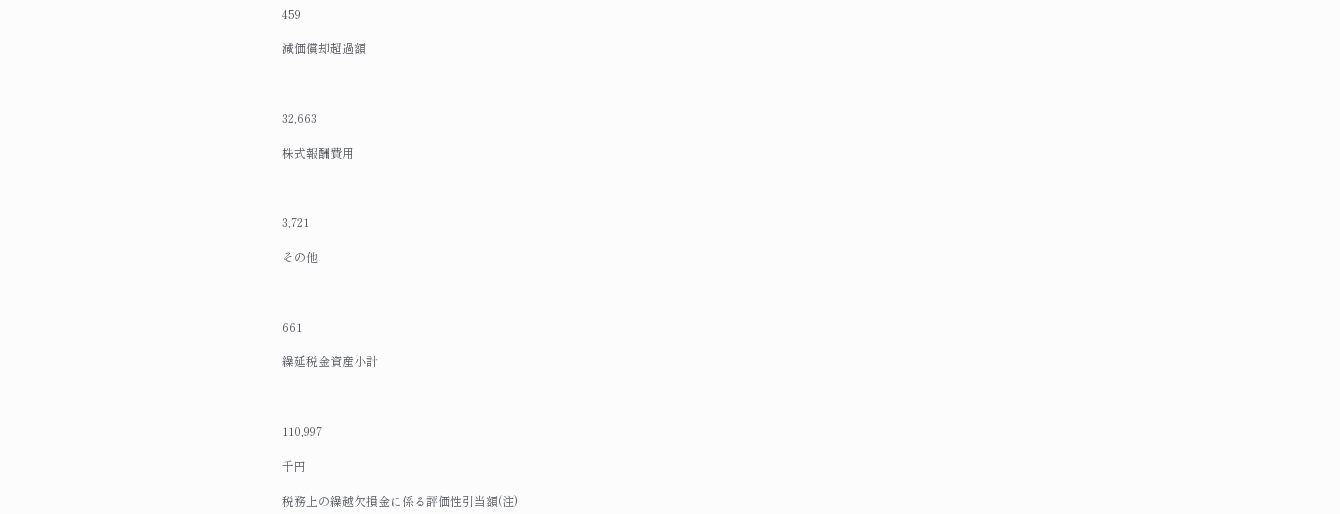459

減価償却超過額



32,663

株式報酬費用



3,721

その他



661

繰延税金資産小計



110,997

千円

税務上の繰越欠損金に係る評価性引当額(注)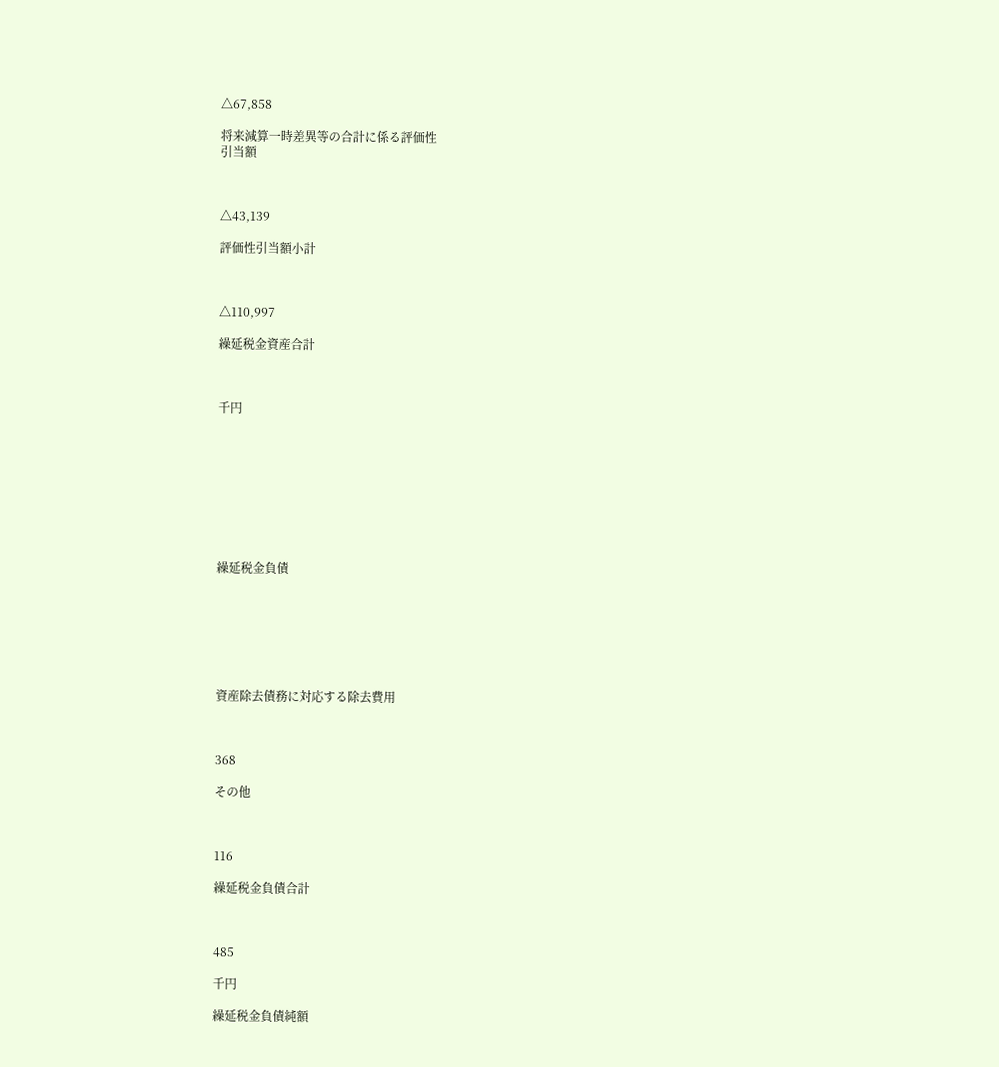△67,858

将来減算一時差異等の合計に係る評価性
引当額



△43,139

評価性引当額小計



△110,997

繰延税金資産合計



千円









繰延税金負債







資産除去債務に対応する除去費用



368

その他



116

繰延税金負債合計



485

千円

繰延税金負債純額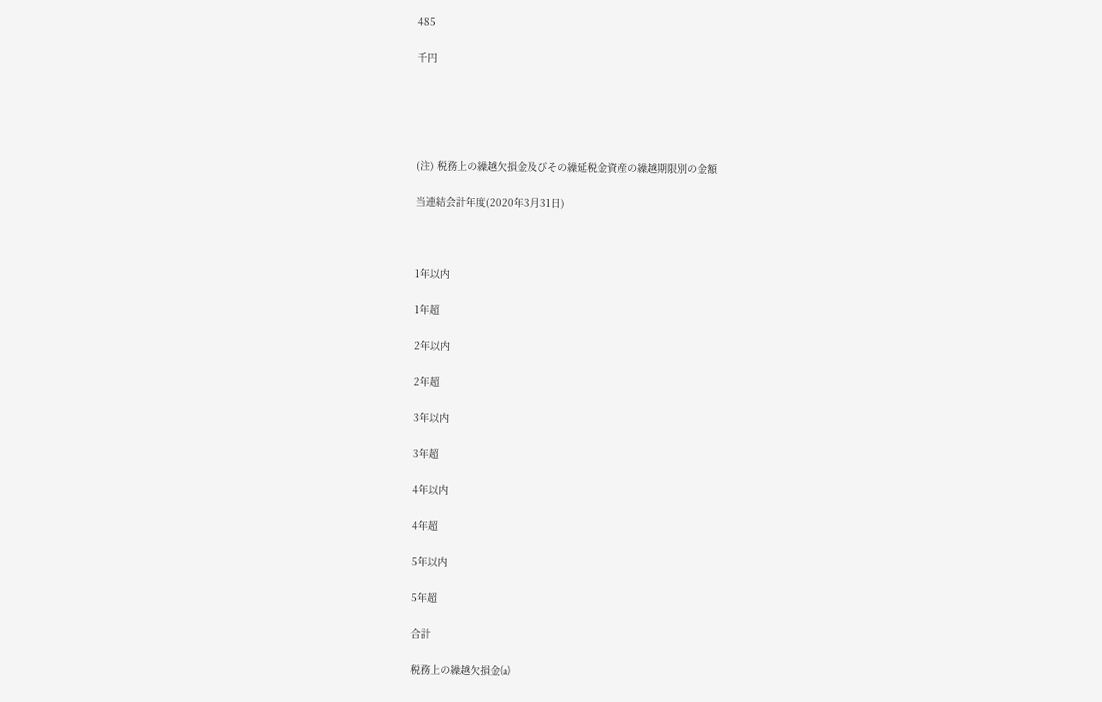485

千円





(注) 税務上の繰越欠損金及びその繰延税金資産の繰越期限別の金額

当連結会計年度(2020年3月31日)



1年以内

1年超

2年以内

2年超

3年以内

3年超

4年以内

4年超

5年以内

5年超

合計

税務上の繰越欠損金(a)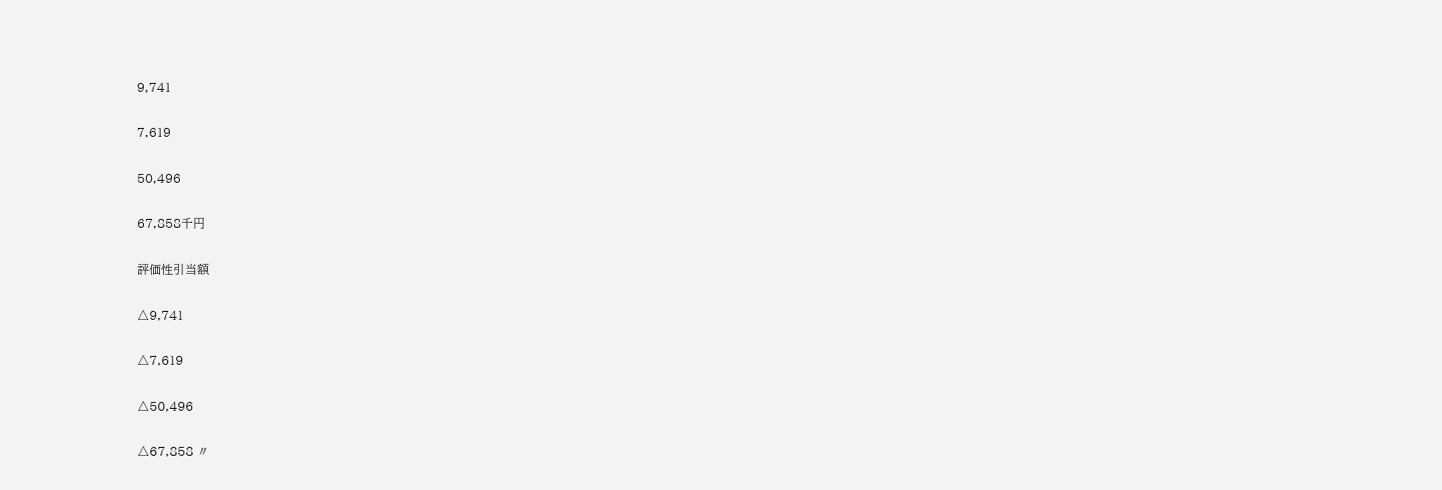9,741

7,619

50,496

67,858千円

評価性引当額

△9,741

△7,619

△50,496

△67,858 〃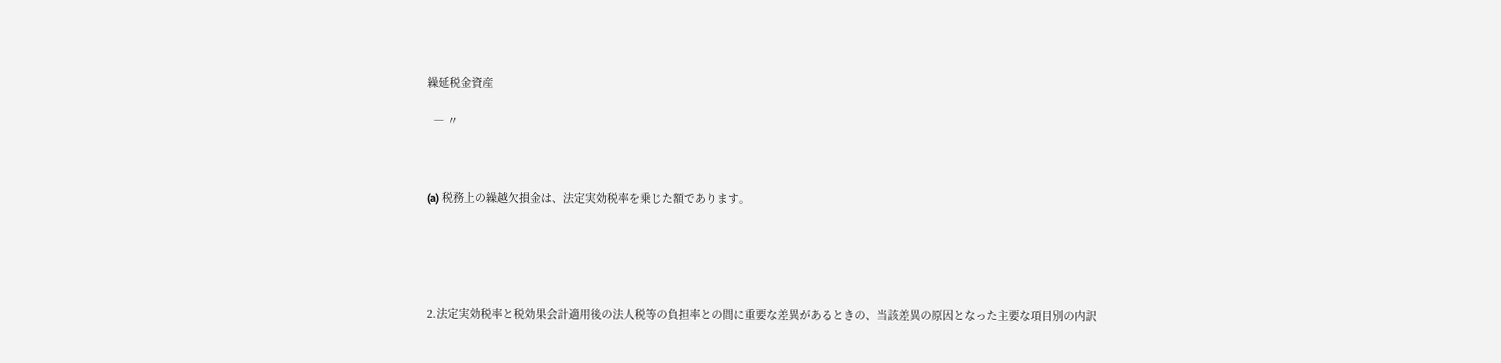繰延税金資産

  ― 〃



(a) 税務上の繰越欠損金は、法定実効税率を乗じた額であります。





2.法定実効税率と税効果会計適用後の法人税等の負担率との間に重要な差異があるときの、当該差異の原因となった主要な項目別の内訳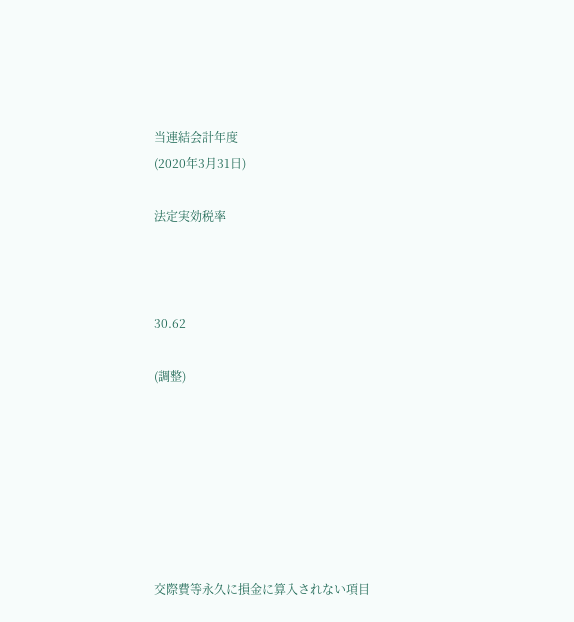当連結会計年度
(2020年3月31日)

法定実効税率



30.62

(調整)







交際費等永久に損金に算入されない項目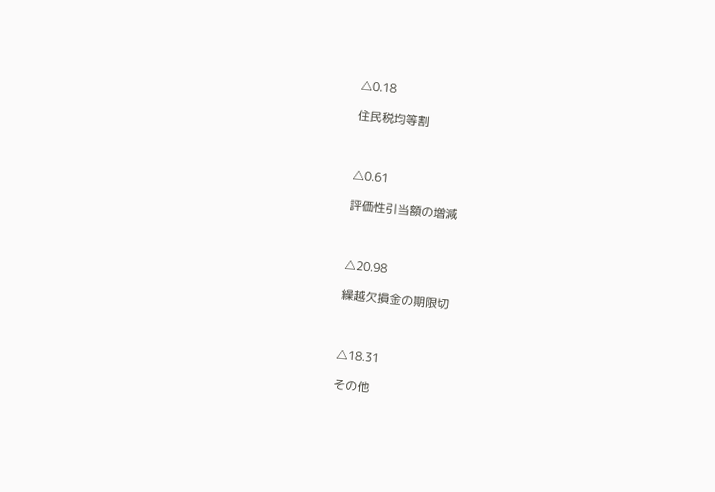△0.18

住民税均等割



△0.61

評価性引当額の増減



△20.98

繰越欠損金の期限切



△18.31

その他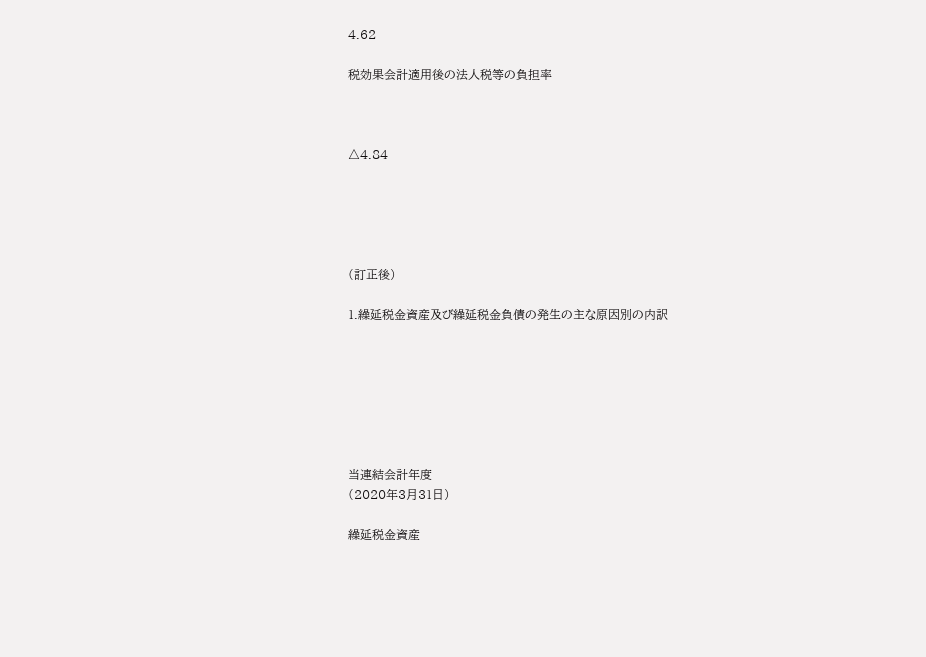4.62

税効果会計適用後の法人税等の負担率



△4.84





(訂正後)

1.繰延税金資産及び繰延税金負債の発生の主な原因別の内訳







当連結会計年度
(2020年3月31日)

繰延税金資産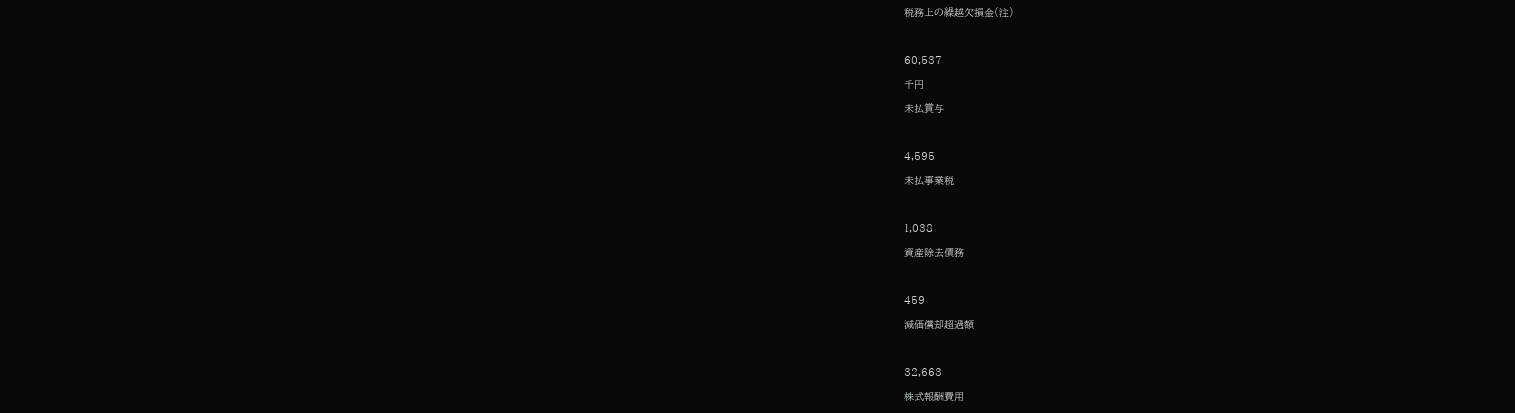税務上の繰越欠損金(注)



60,537

千円

未払賞与



4,595

未払事業税



1,038

資産除去債務



459

減価償却超過額



32,663

株式報酬費用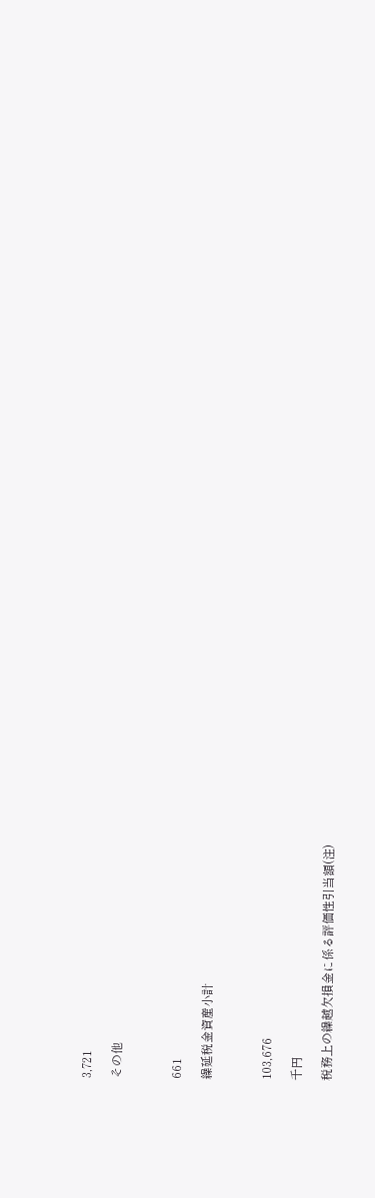3,721

その他



661

繰延税金資産小計



103,676

千円

税務上の繰越欠損金に係る評価性引当額(注)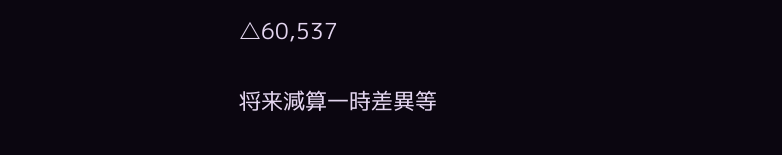△60,537

将来減算一時差異等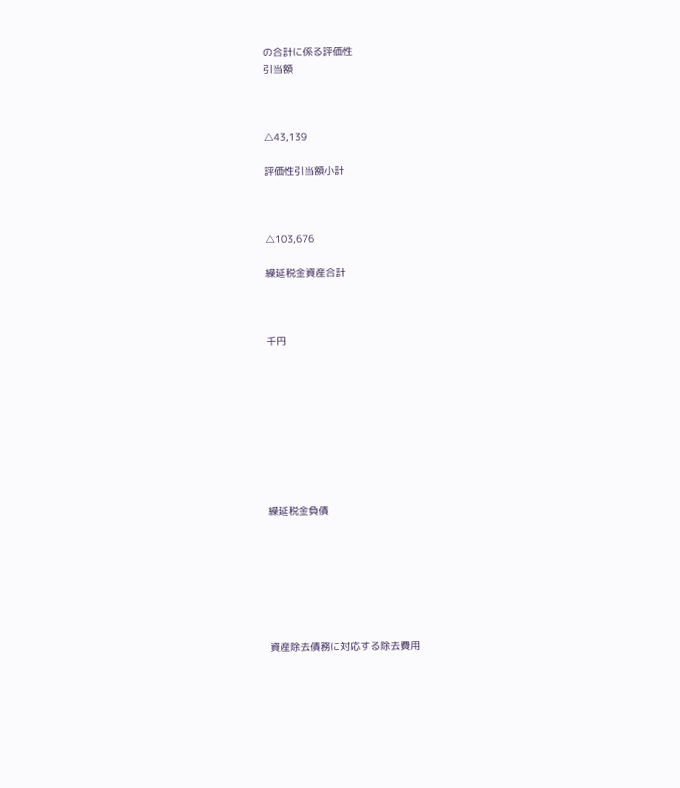の合計に係る評価性
引当額



△43,139

評価性引当額小計



△103,676

繰延税金資産合計



千円









繰延税金負債







資産除去債務に対応する除去費用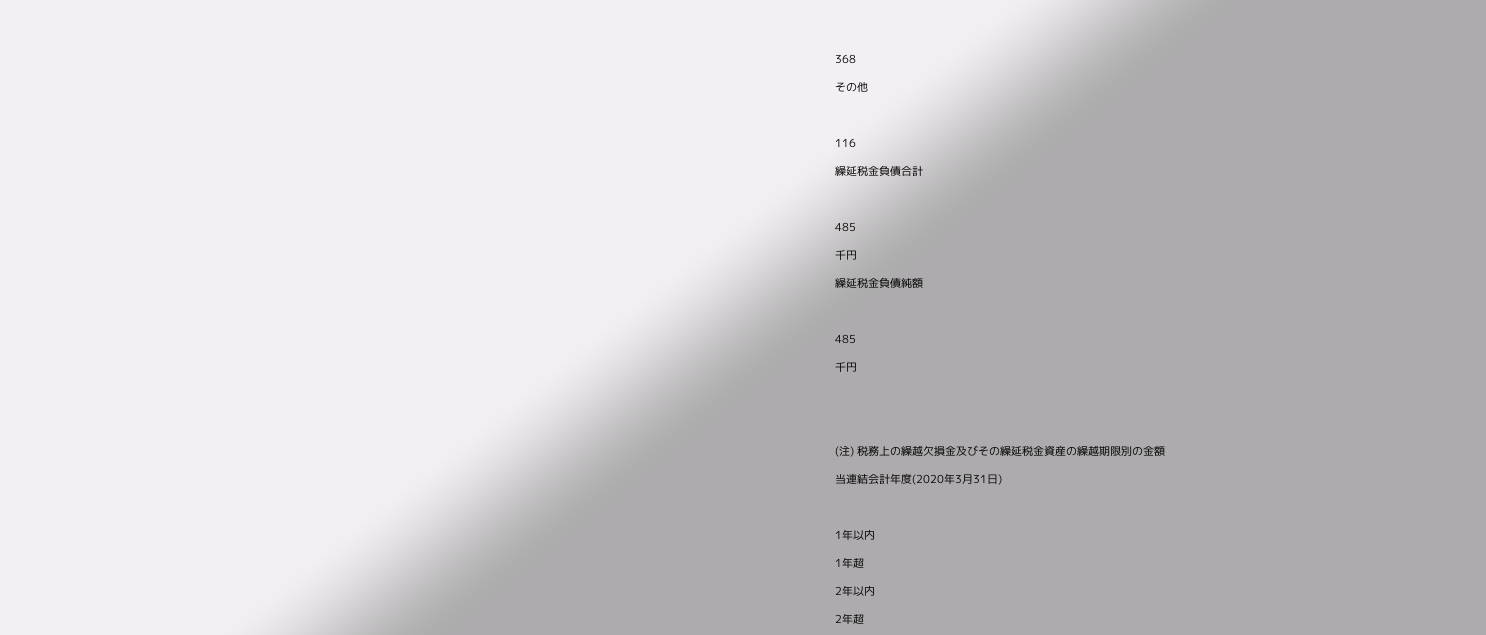368

その他



116

繰延税金負債合計



485

千円

繰延税金負債純額



485

千円





(注) 税務上の繰越欠損金及びその繰延税金資産の繰越期限別の金額

当連結会計年度(2020年3月31日)



1年以内

1年超

2年以内

2年超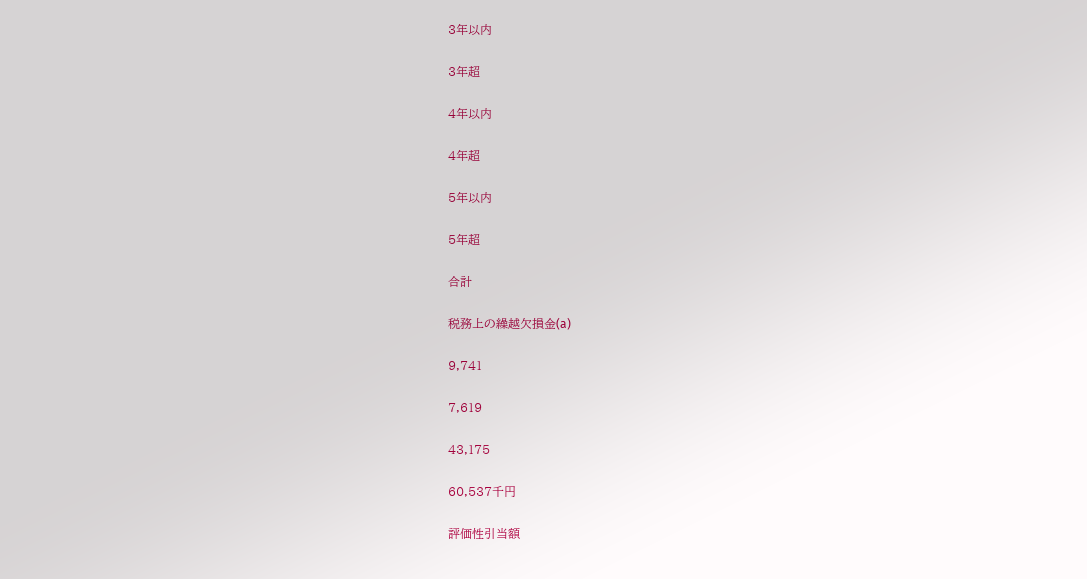3年以内

3年超

4年以内

4年超

5年以内

5年超

合計

税務上の繰越欠損金(a)

9,741

7,619

43,175

60,537千円

評価性引当額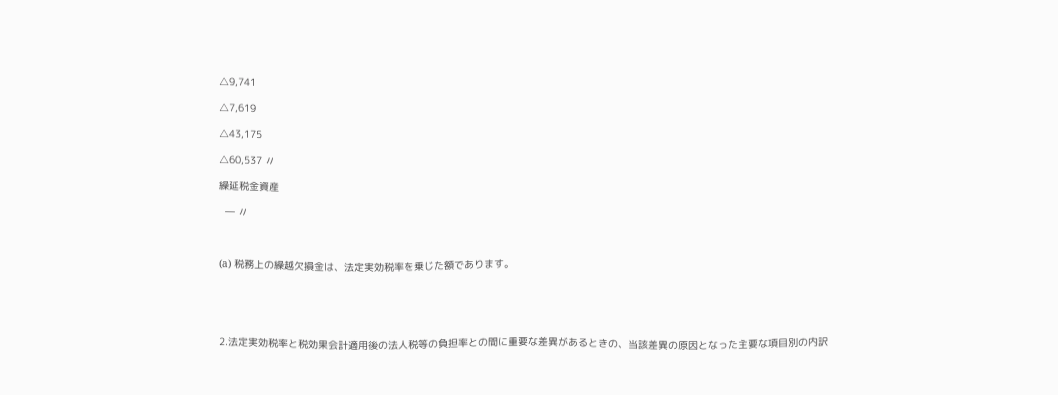△9,741

△7,619

△43,175

△60,537 〃

繰延税金資産

  ― 〃



(a) 税務上の繰越欠損金は、法定実効税率を乗じた額であります。





2.法定実効税率と税効果会計適用後の法人税等の負担率との間に重要な差異があるときの、当該差異の原因となった主要な項目別の内訳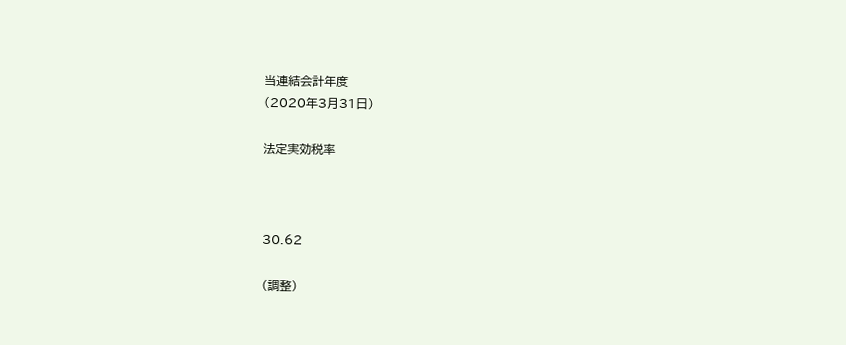当連結会計年度
(2020年3月31日)

法定実効税率



30.62

(調整)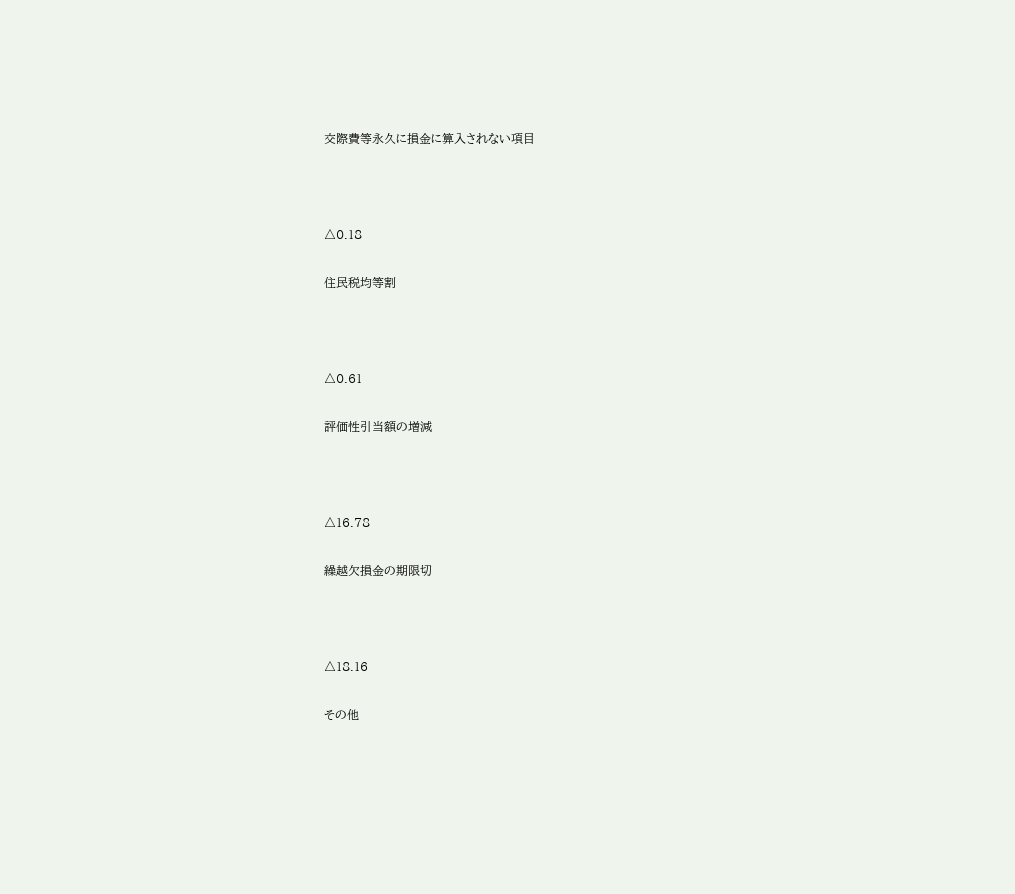交際費等永久に損金に算入されない項目



△0.18

住民税均等割



△0.61

評価性引当額の増減



△16.78

繰越欠損金の期限切



△18.16

その他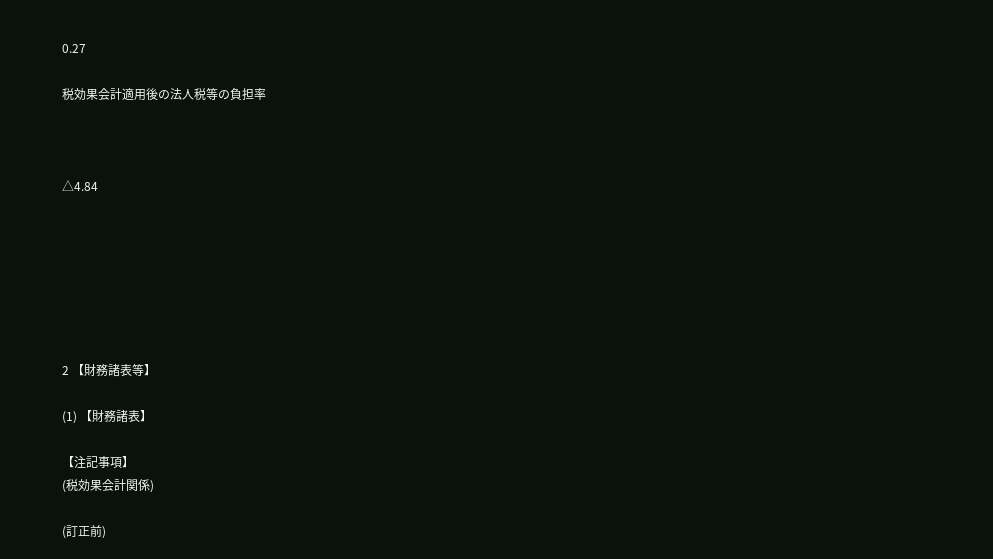0.27

税効果会計適用後の法人税等の負担率



△4.84







2 【財務諸表等】

(1) 【財務諸表】

【注記事項】
(税効果会計関係)

(訂正前)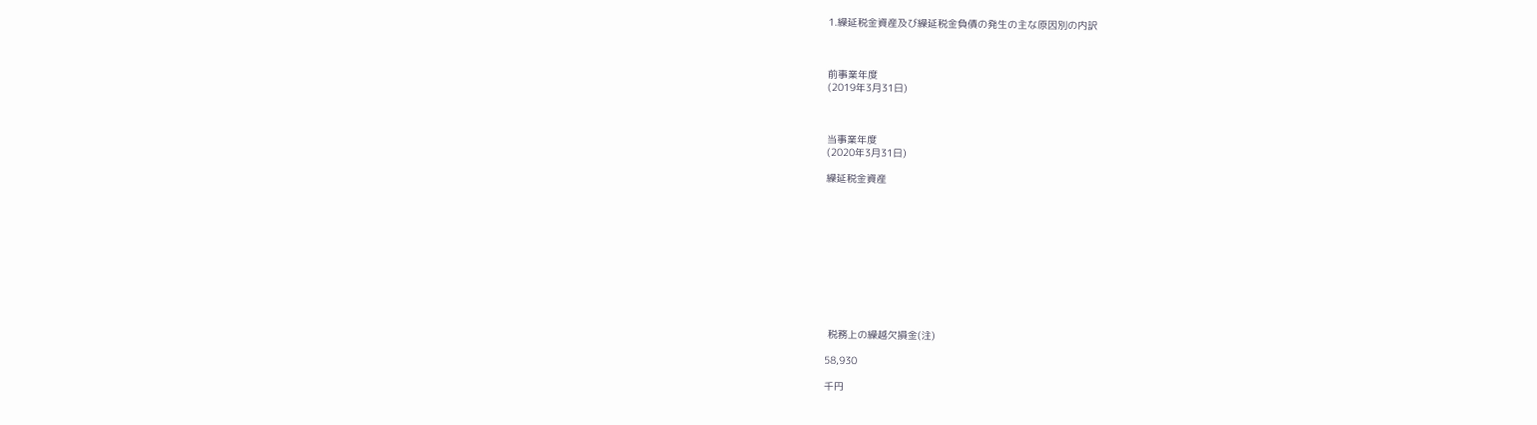1.繰延税金資産及び繰延税金負債の発生の主な原因別の内訳



前事業年度
(2019年3月31日)



当事業年度
(2020年3月31日)

繰延税金資産











 税務上の繰越欠損金(注)

58,930

千円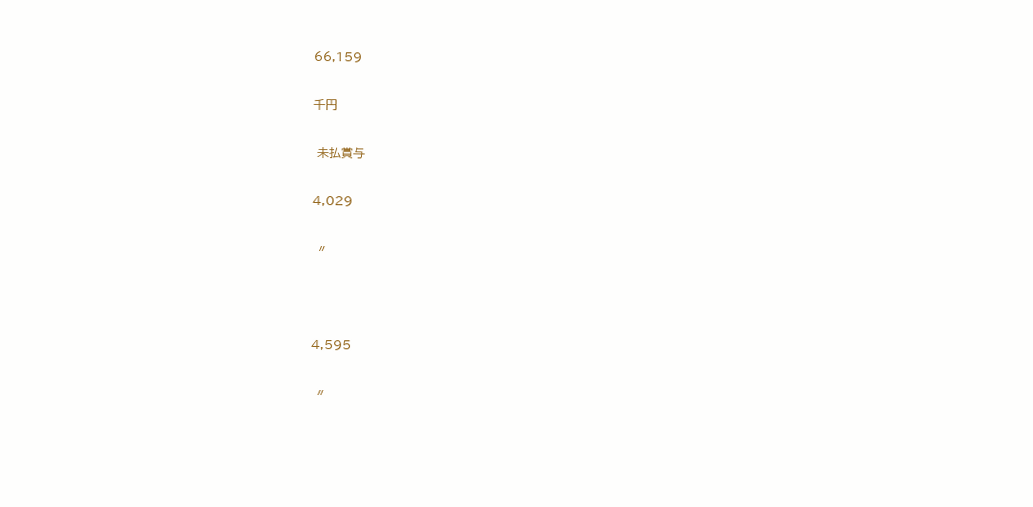66,159

千円

 未払賞与

4,029

 〃



4,595

 〃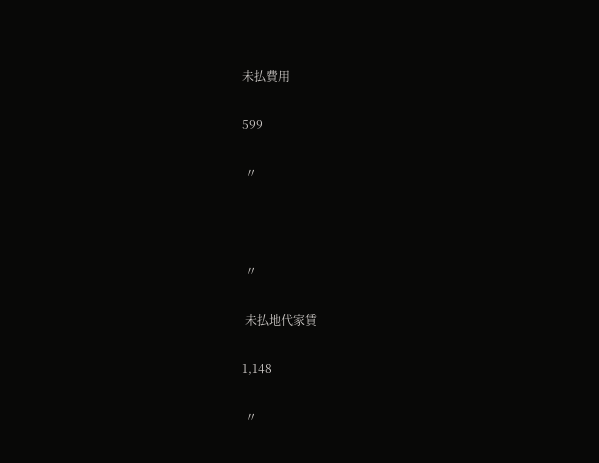未払費用

599

 〃



 〃

 未払地代家賃

1,148

 〃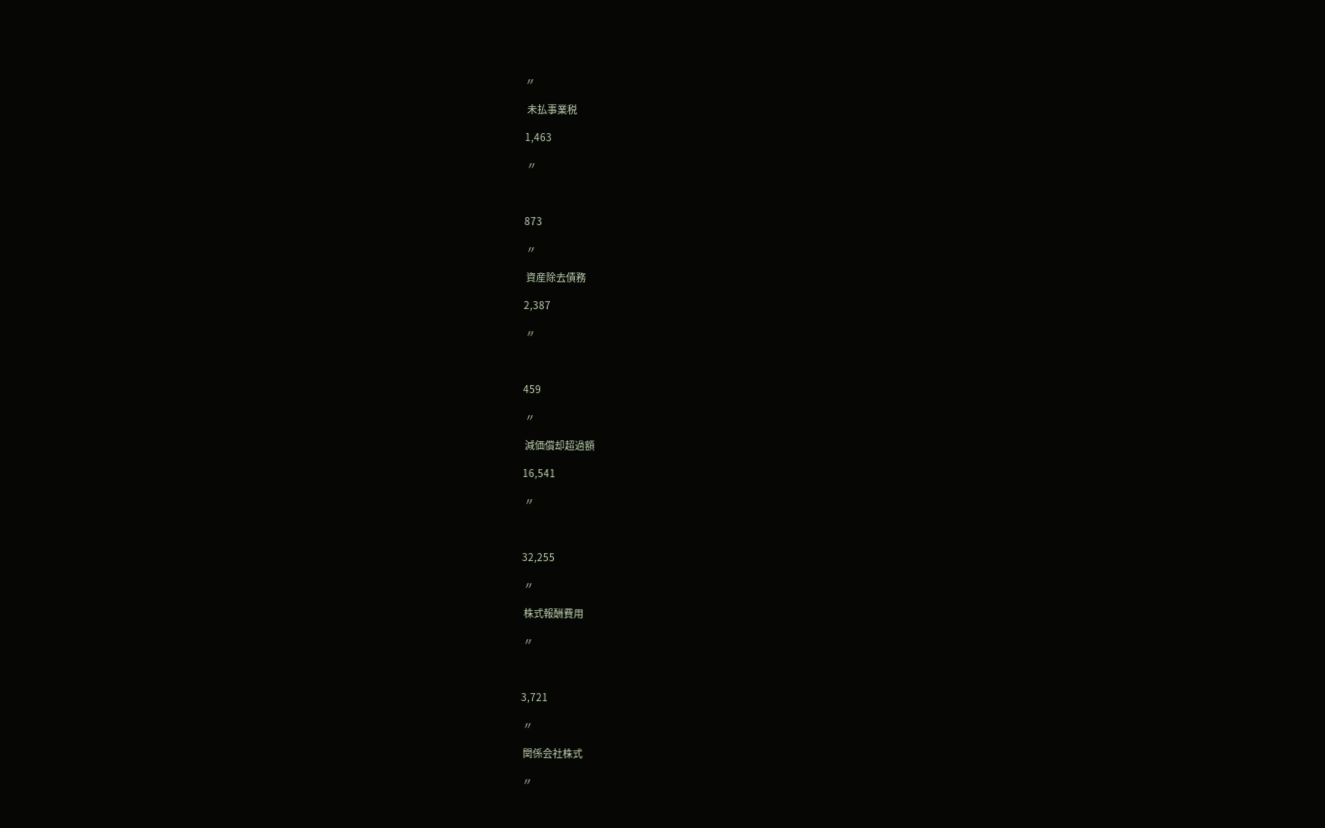〃

 未払事業税

1,463

 〃



873

 〃

 資産除去債務

2,387

 〃



459

 〃

 減価償却超過額

16,541

 〃



32,255

 〃

 株式報酬費用

 〃



3,721

 〃

 関係会社株式

 〃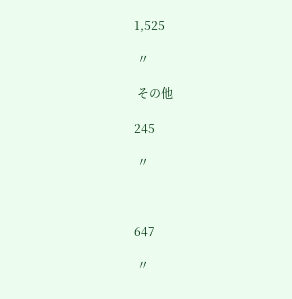1,525

 〃

 その他

245

 〃



647

 〃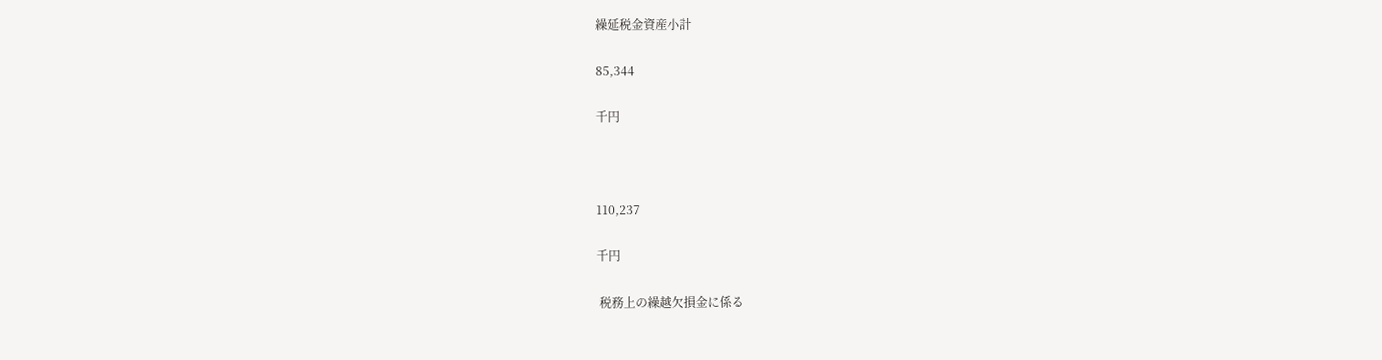繰延税金資産小計

85,344

千円



110,237

千円

 税務上の繰越欠損金に係る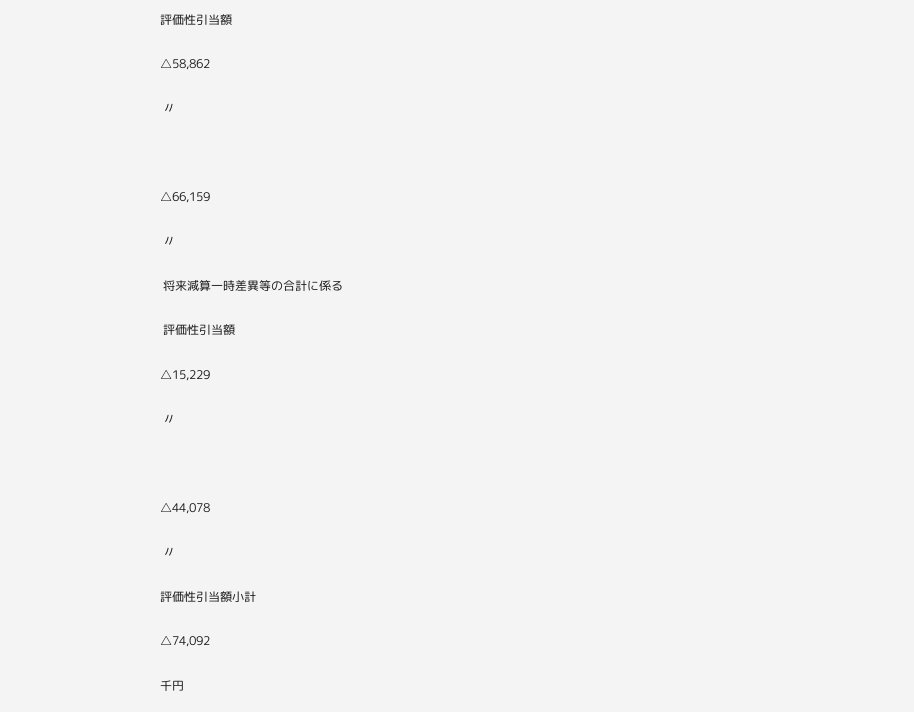評価性引当額

△58,862

 〃



△66,159

 〃

 将来減算一時差異等の合計に係る

 評価性引当額

△15,229

 〃



△44,078

 〃

評価性引当額小計

△74,092

千円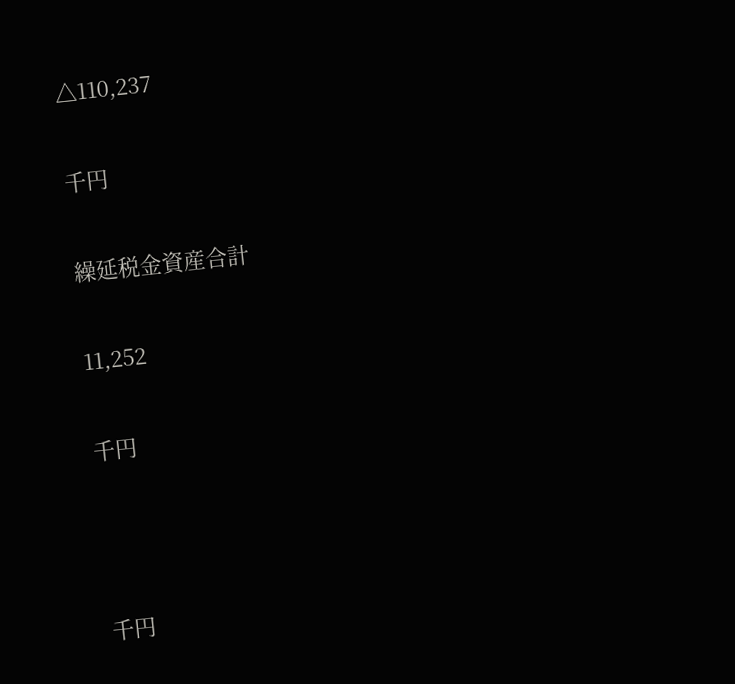△110,237

千円

繰延税金資産合計

11,252

千円



千円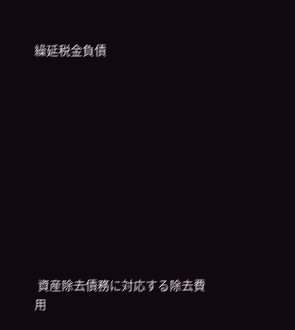繰延税金負債











 資産除去債務に対応する除去費用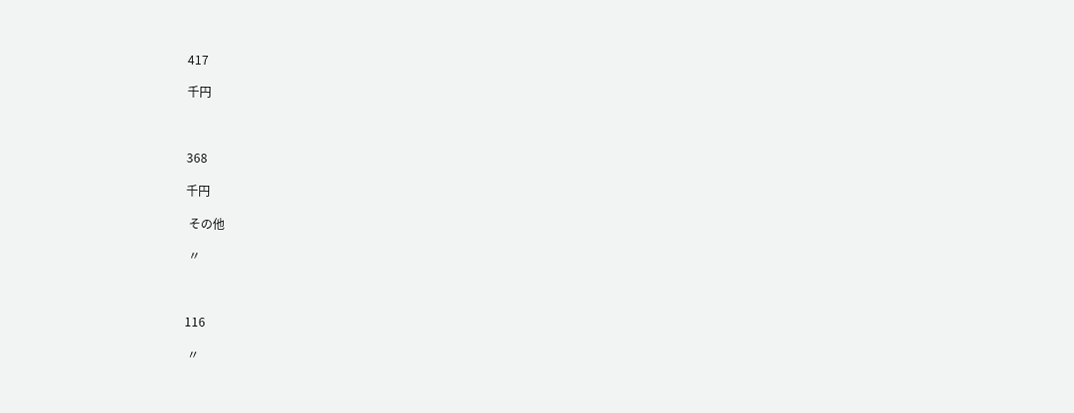417

千円



368

千円

 その他

 〃



116

 〃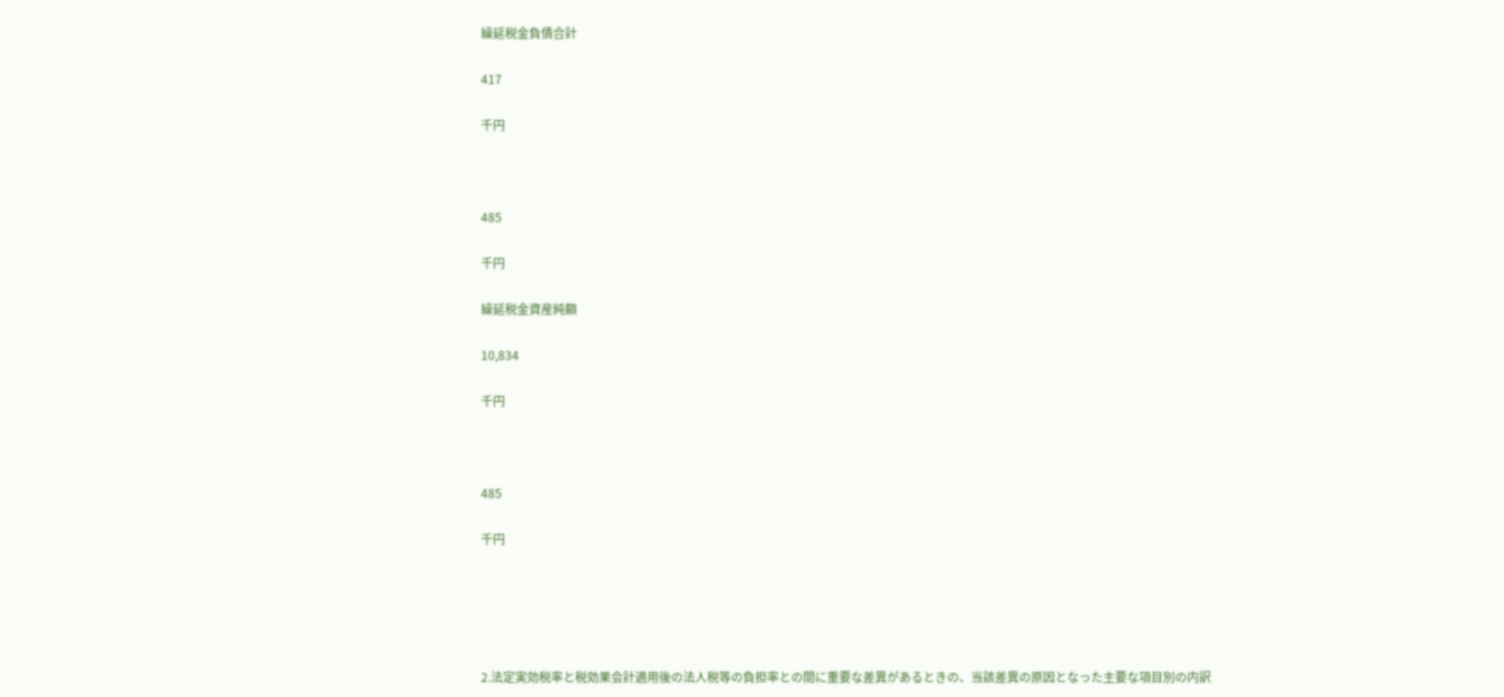繰延税金負債合計

417

千円



485

千円

繰延税金資産純額

10,834

千円



485

千円





2.法定実効税率と税効果会計適用後の法人税等の負担率との間に重要な差異があるときの、当該差異の原因となった主要な項目別の内訳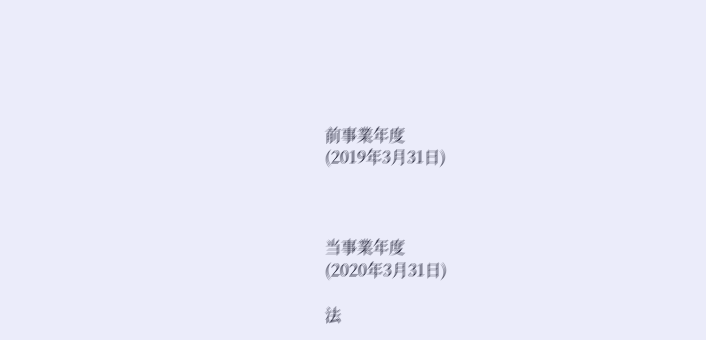前事業年度
(2019年3月31日)



当事業年度
(2020年3月31日)

法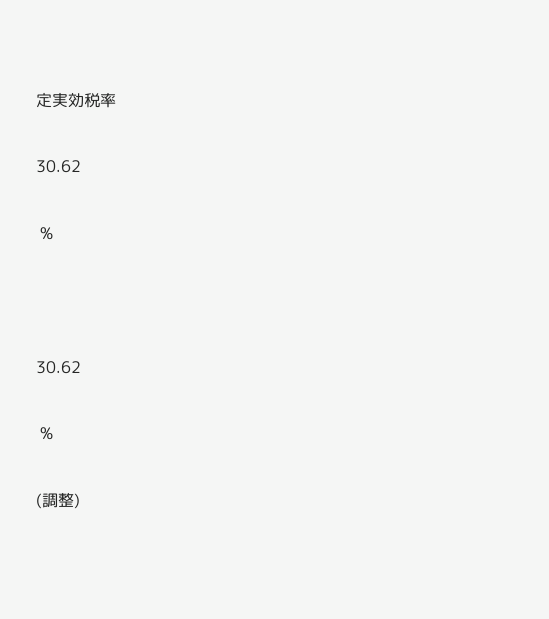定実効税率

30.62

 %



30.62

 %

(調整)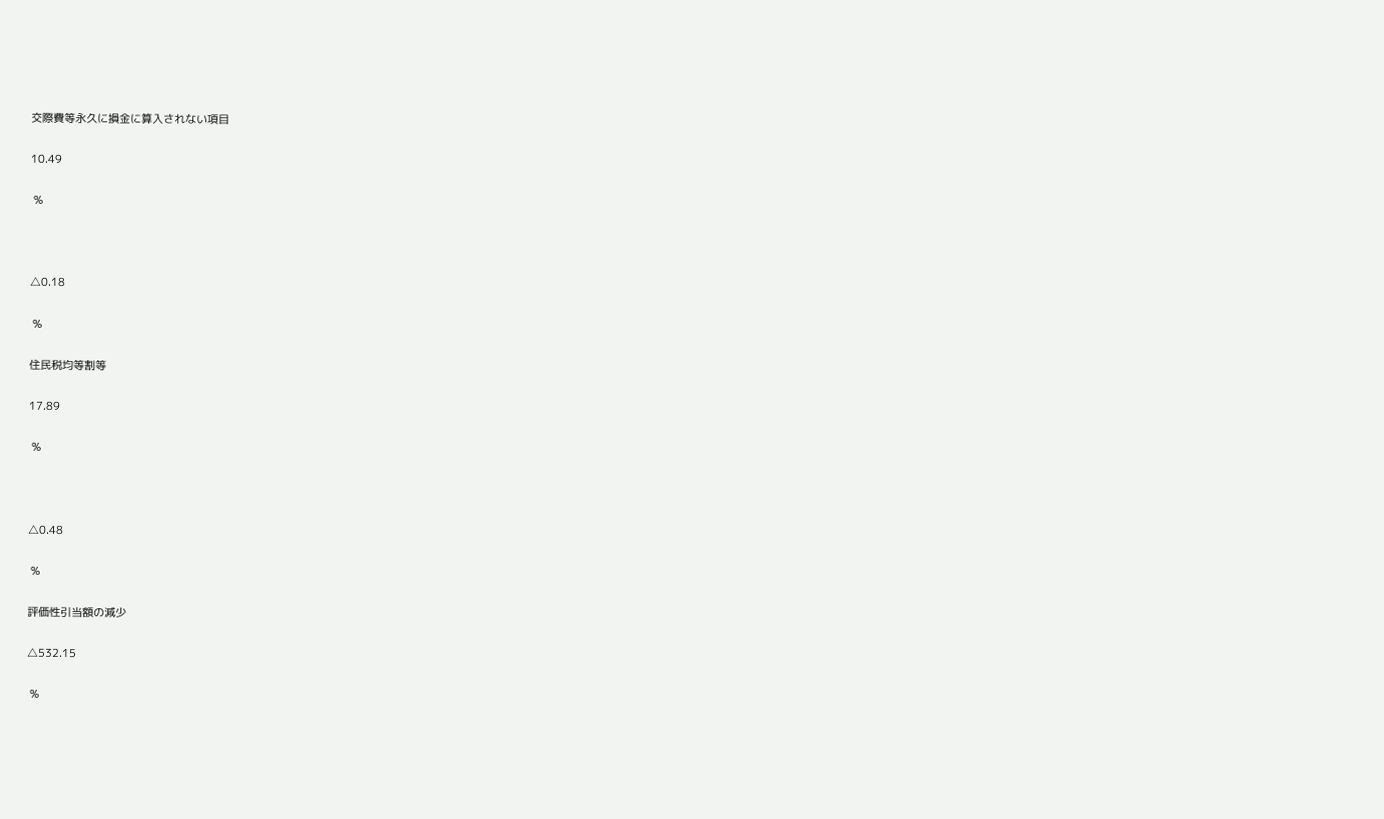交際費等永久に損金に算入されない項目

10.49

 %



△0.18

 %

住民税均等割等

17.89

 %



△0.48

 %

評価性引当額の減少

△532.15

 %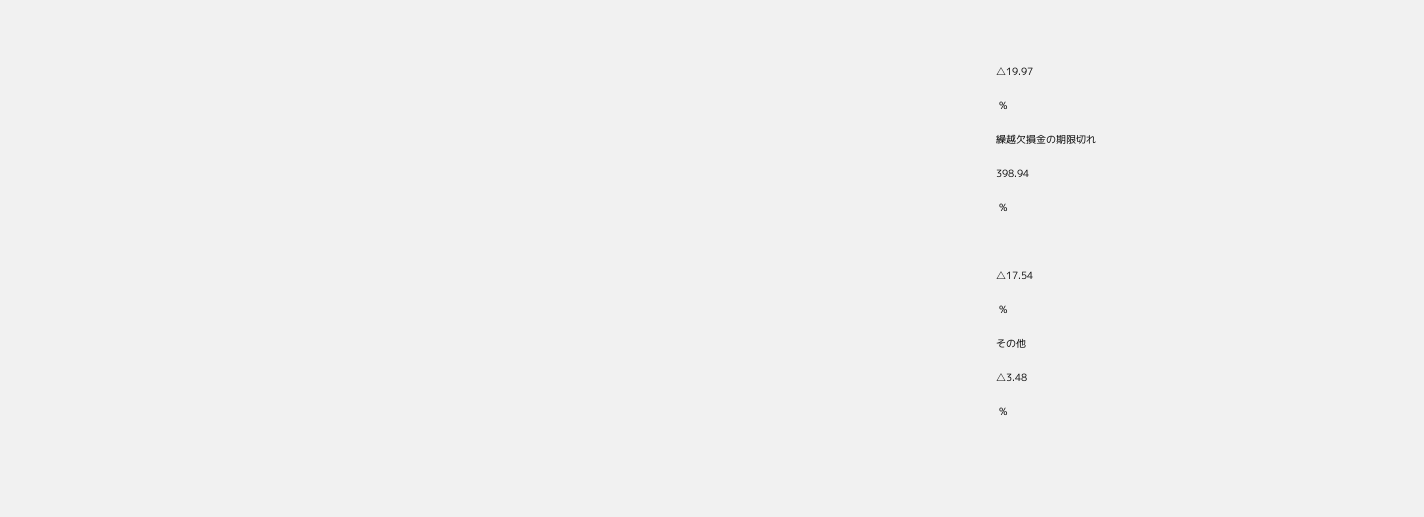△19.97

 %

繰越欠損金の期限切れ

398.94

 %



△17.54

 %

その他

△3.48

 %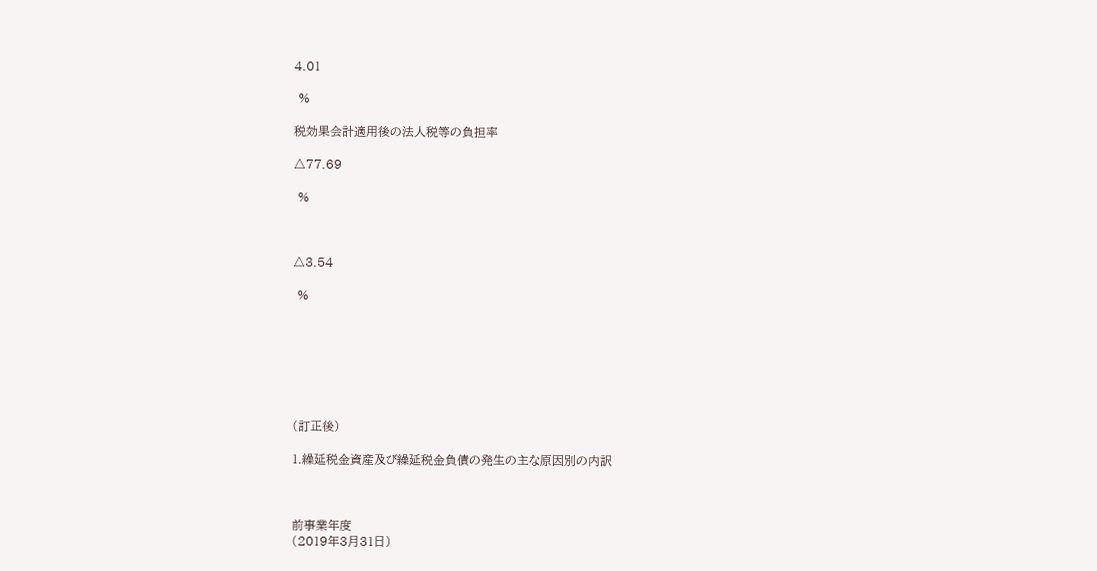4.01

 %

税効果会計適用後の法人税等の負担率

△77.69

 %



△3.54

 %







(訂正後)

1.繰延税金資産及び繰延税金負債の発生の主な原因別の内訳



前事業年度
(2019年3月31日)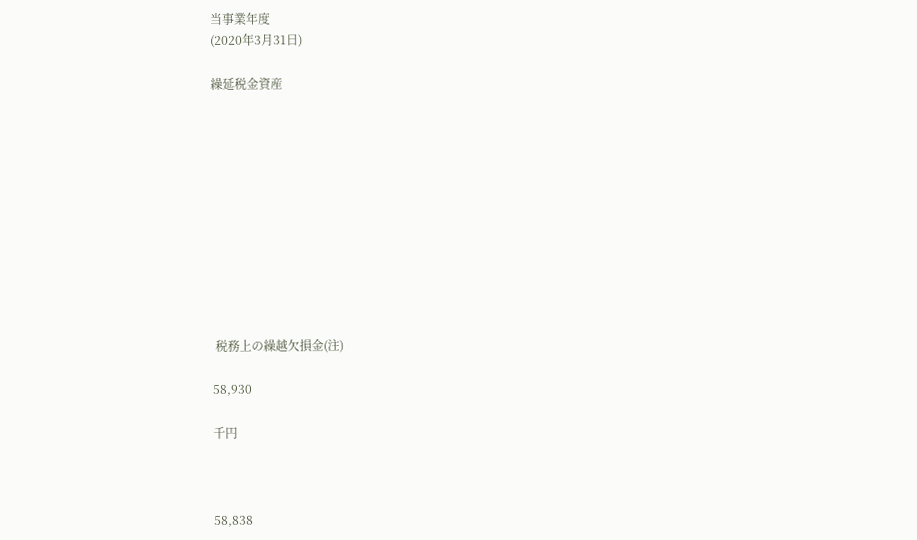当事業年度
(2020年3月31日)

繰延税金資産











 税務上の繰越欠損金(注)

58,930

千円



58,838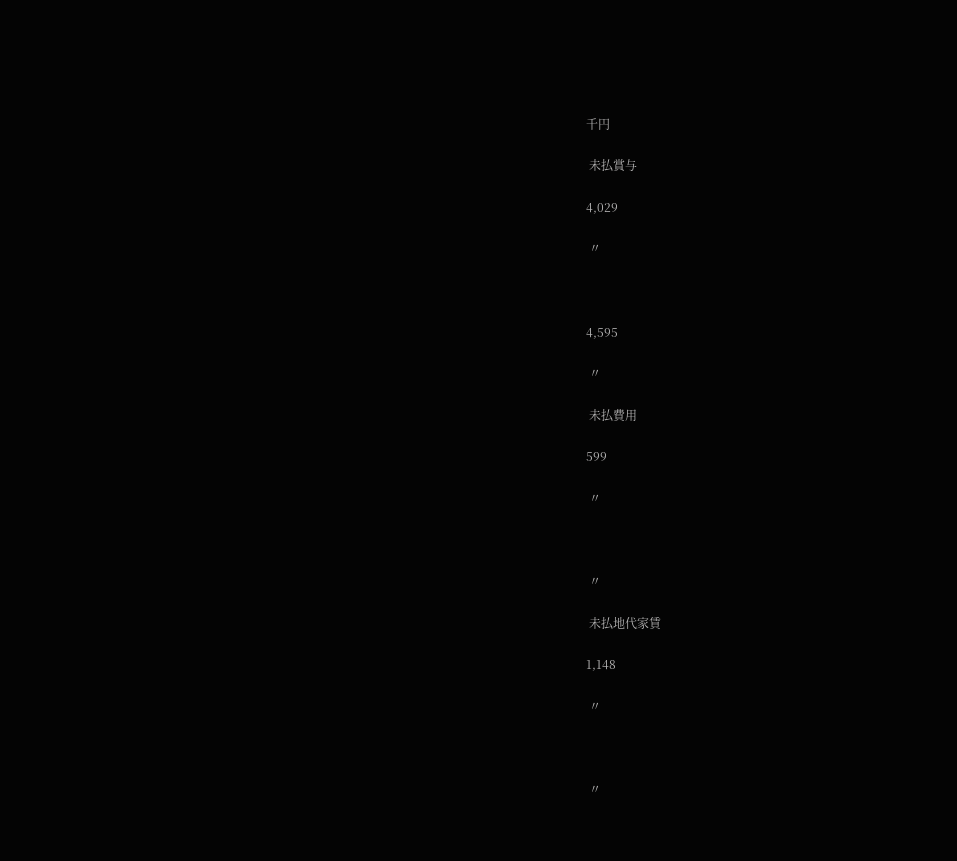千円

 未払賞与

4,029

 〃



4,595

 〃

 未払費用

599

 〃



 〃

 未払地代家賃

1,148

 〃



 〃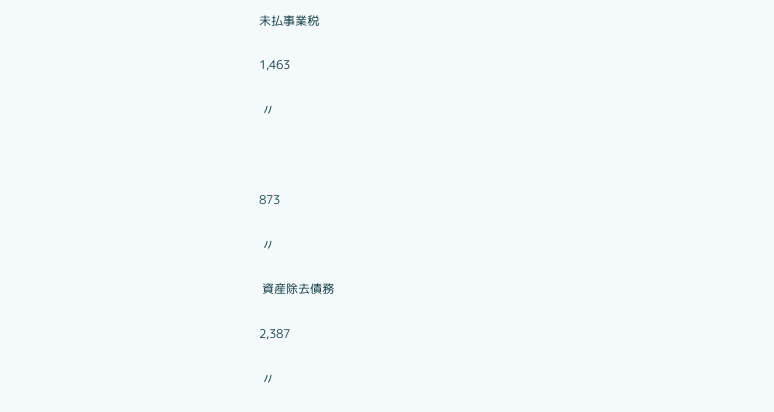未払事業税

1,463

 〃



873

 〃

 資産除去債務

2,387

 〃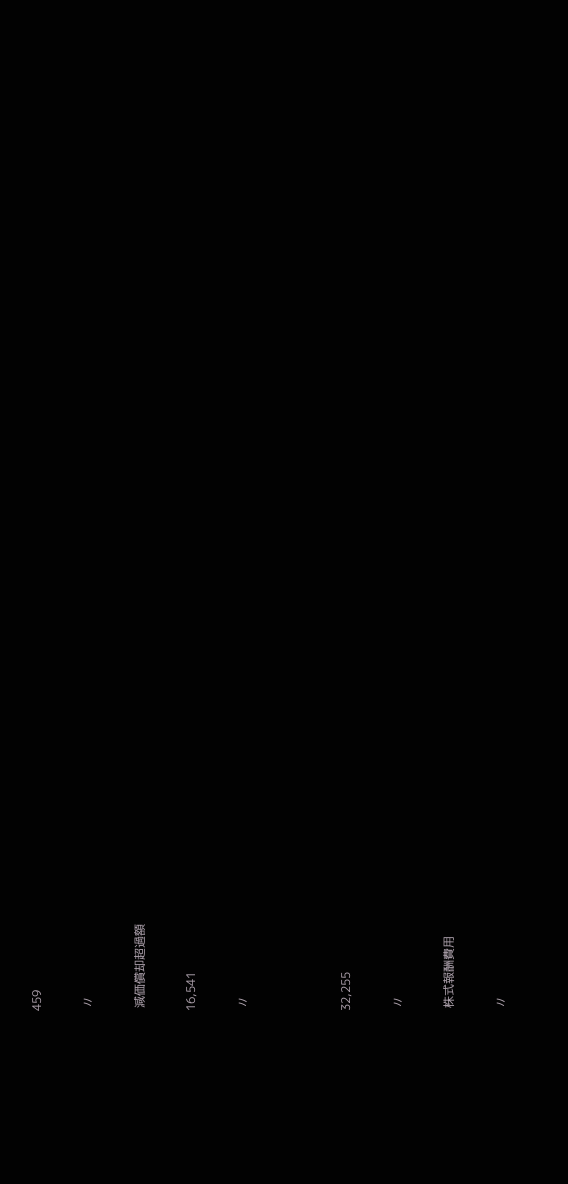459

 〃

 減価償却超過額

16,541

 〃



32,255

 〃

 株式報酬費用

 〃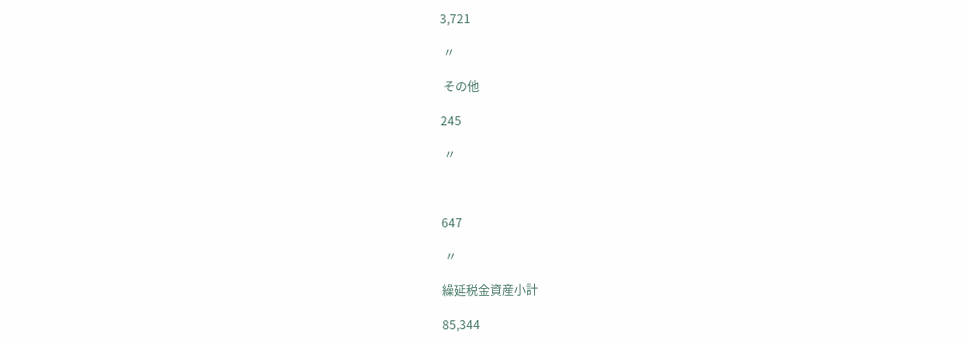3,721

 〃

 その他

245

 〃



647

 〃

繰延税金資産小計

85,344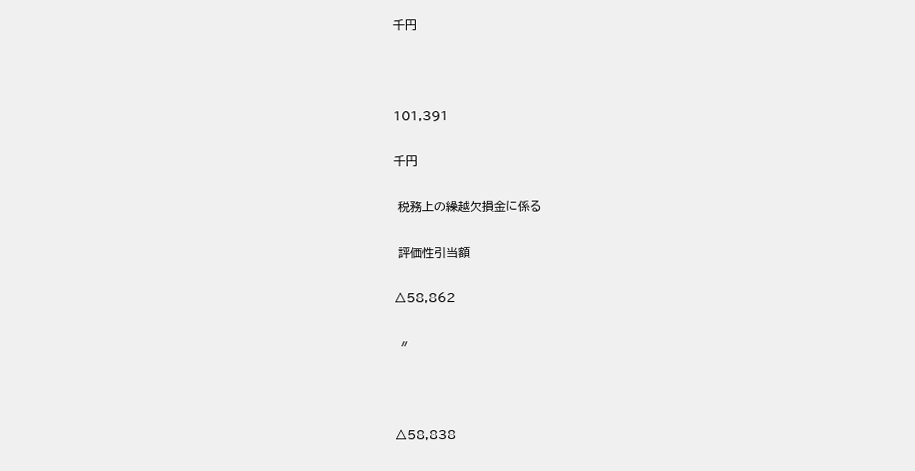千円



101,391

千円

 税務上の繰越欠損金に係る

 評価性引当額

△58,862

 〃



△58,838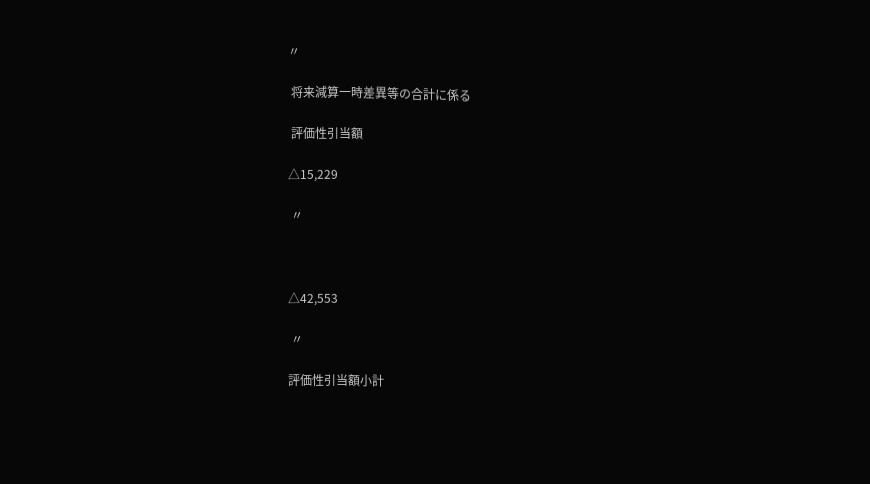〃

 将来減算一時差異等の合計に係る

 評価性引当額

△15,229

 〃



△42,553

 〃

評価性引当額小計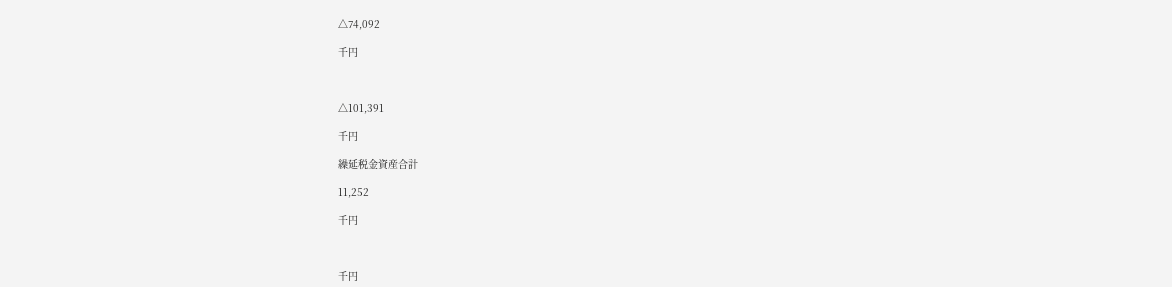△74,092

千円



△101,391

千円

繰延税金資産合計

11,252

千円



千円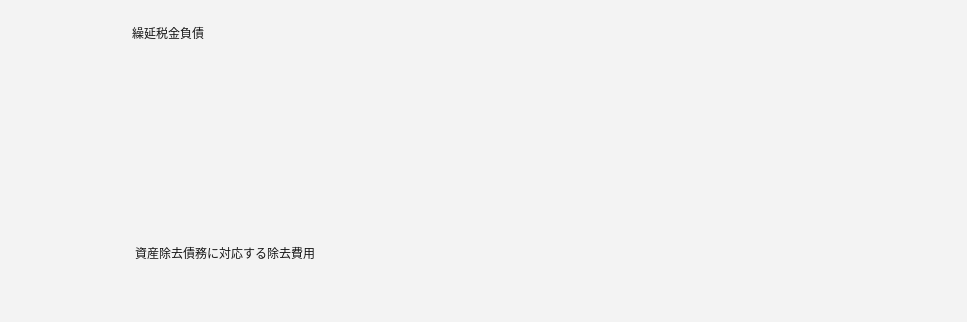繰延税金負債











 資産除去債務に対応する除去費用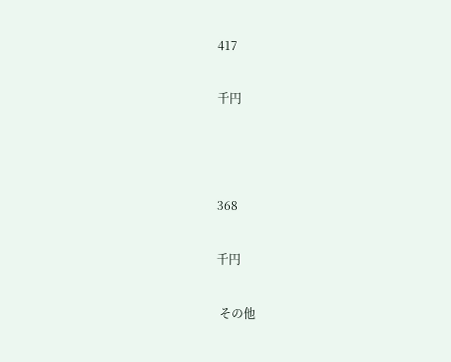417

千円



368

千円

 その他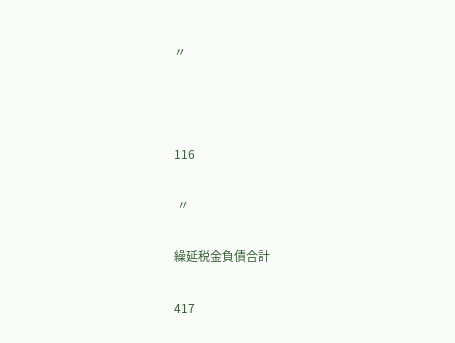〃



116

 〃

繰延税金負債合計

417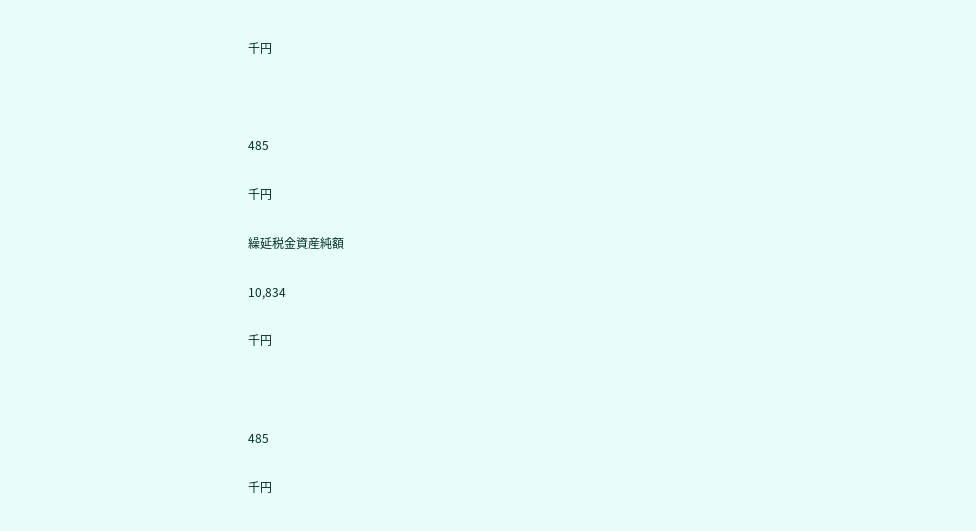千円



485

千円

繰延税金資産純額

10,834

千円



485

千円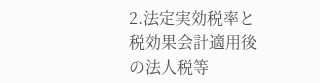2.法定実効税率と税効果会計適用後の法人税等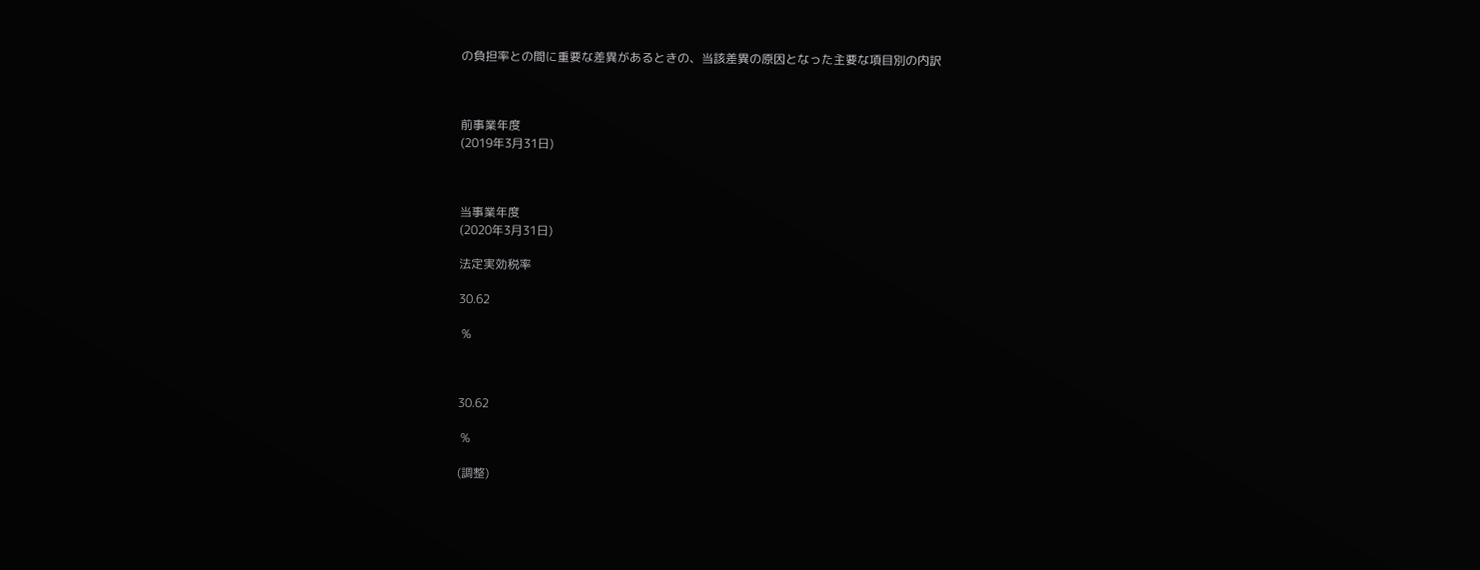の負担率との間に重要な差異があるときの、当該差異の原因となった主要な項目別の内訳



前事業年度
(2019年3月31日)



当事業年度
(2020年3月31日)

法定実効税率

30.62

 %



30.62

 %

(調整)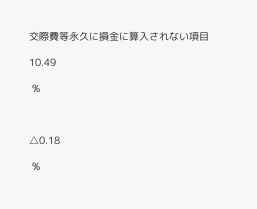交際費等永久に損金に算入されない項目

10.49

 %



△0.18

 %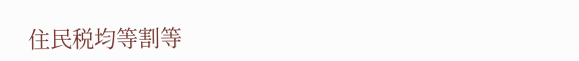住民税均等割等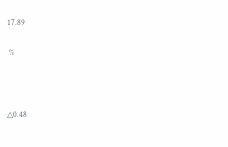17.89

 %



△0.48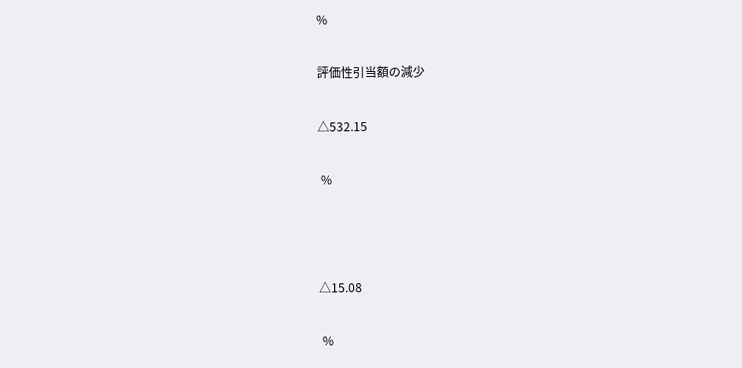%

評価性引当額の減少

△532.15

 %



△15.08

 %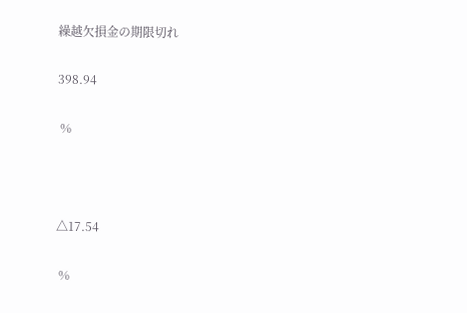繰越欠損金の期限切れ

398.94

 %



△17.54

 %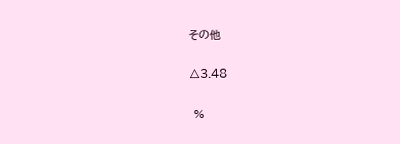その他

△3.48

 %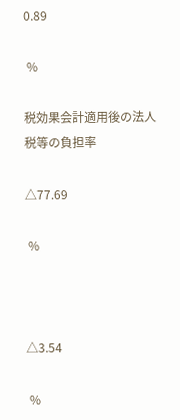0.89

 %

税効果会計適用後の法人税等の負担率

△77.69

 %



△3.54

 %